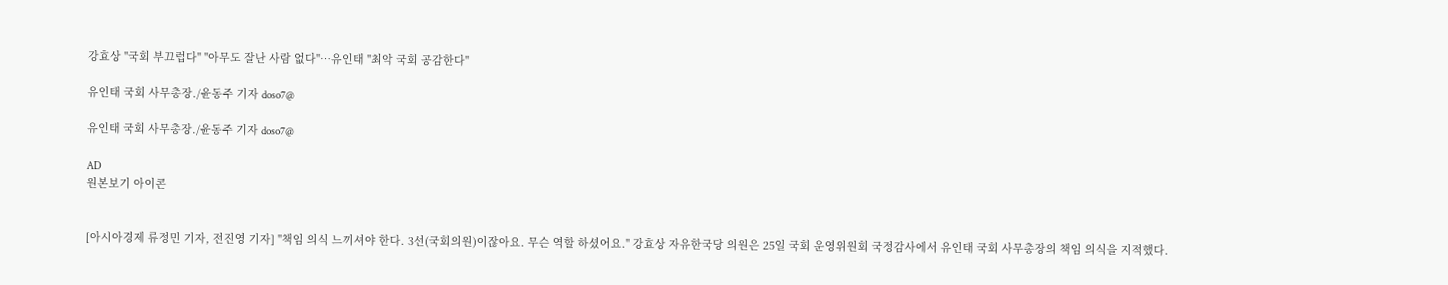강효상 "국회 부끄럽다" "아무도 잘난 사람 없다"…유인태 "최악 국회 공감한다"

유인태 국회 사무총장./윤동주 기자 doso7@

유인태 국회 사무총장./윤동주 기자 doso7@

AD
원본보기 아이콘


[아시아경제 류정민 기자, 전진영 기자] "책임 의식 느끼셔야 한다. 3선(국회의원)이잖아요. 무슨 역할 하셨어요." 강효상 자유한국당 의원은 25일 국회 운영위원회 국정감사에서 유인태 국회 사무총장의 책임 의식을 지적했다.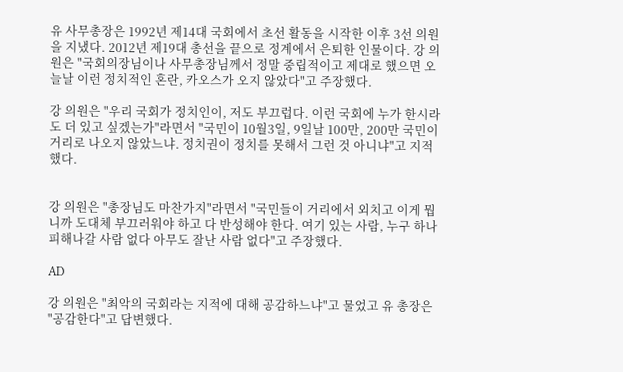유 사무총장은 1992년 제14대 국회에서 초선 활동을 시작한 이후 3선 의원을 지냈다. 2012년 제19대 총선을 끝으로 정계에서 은퇴한 인물이다. 강 의원은 "국회의장님이나 사무총장님께서 정말 중립적이고 제대로 했으면 오늘날 이런 정치적인 혼란, 카오스가 오지 않았다"고 주장했다.

강 의원은 "우리 국회가 정치인이, 저도 부끄럽다. 이런 국회에 누가 한시라도 더 있고 싶겠는가"라면서 "국민이 10월3일, 9일날 100만, 200만 국민이 거리로 나오지 않았느냐. 정치권이 정치를 못해서 그런 것 아니냐"고 지적했다.


강 의원은 "총장님도 마찬가지"라면서 "국민들이 거리에서 외치고 이게 뭡니까 도대체 부끄러워야 하고 다 반성해야 한다. 여기 있는 사람, 누구 하나 피해나갈 사람 없다 아무도 잘난 사람 없다"고 주장했다.

AD

강 의원은 "최악의 국회라는 지적에 대해 공감하느냐"고 물었고 유 총장은 "공감한다"고 답변했다.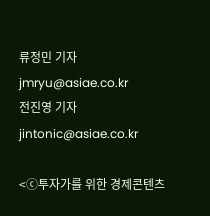류정민 기자 jmryu@asiae.co.kr
전진영 기자 jintonic@asiae.co.kr

<ⓒ투자가를 위한 경제콘텐츠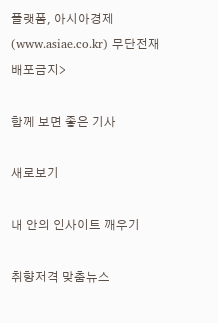플랫폼, 아시아경제(www.asiae.co.kr) 무단전재 배포금지>

함께 보면 좋은 기사

새로보기

내 안의 인사이트 깨우기

취향저격 맞춤뉴스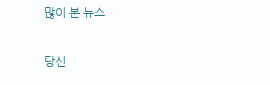많이 본 뉴스

당신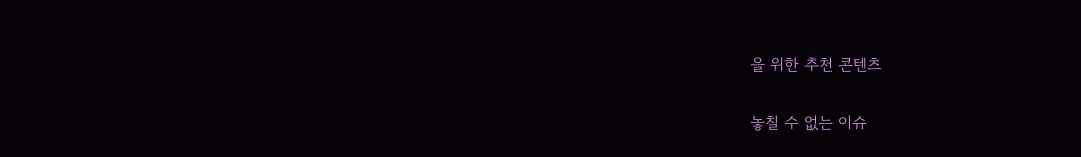을 위한 추천 콘텐츠

놓칠 수 없는 이슈